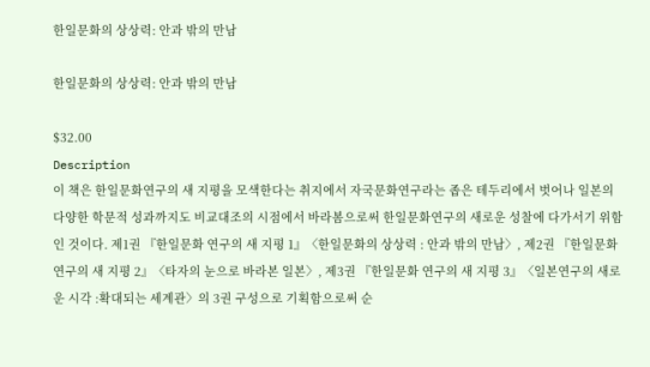한일문화의 상상력: 안과 밖의 만남

한일문화의 상상력: 안과 밖의 만남

$32.00
Description
이 책은 한일문화연구의 새 지평을 모색한다는 취지에서 자국문화연구라는 좁은 테두리에서 벗어나 일본의 다양한 학문적 성과까지도 비교대조의 시점에서 바라봄으로써 한일문화연구의 새로운 성찰에 다가서기 위함인 것이다. 제1권 『한일문화 연구의 새 지평 1』〈한일문화의 상상력 : 안과 밖의 만남〉, 제2권 『한일문화 연구의 새 지평 2』〈타자의 눈으로 바라본 일본〉, 제3권 『한일문화 연구의 새 지평 3』〈일본연구의 새로운 시각 :확대되는 세계관〉의 3권 구성으로 기획함으로써 순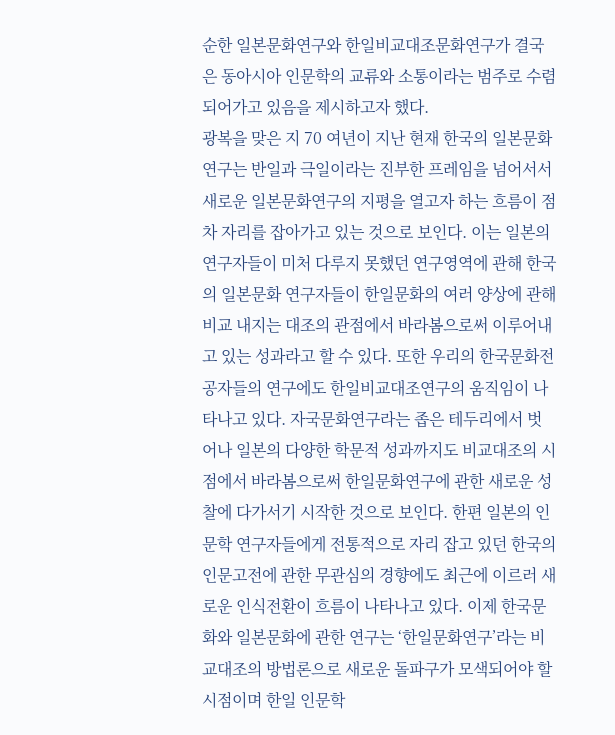순한 일본문화연구와 한일비교대조문화연구가 결국은 동아시아 인문학의 교류와 소통이라는 범주로 수렴되어가고 있음을 제시하고자 했다.
광복을 맞은 지 70 여년이 지난 현재 한국의 일본문화 연구는 반일과 극일이라는 진부한 프레임을 넘어서서 새로운 일본문화연구의 지평을 열고자 하는 흐름이 점차 자리를 잡아가고 있는 것으로 보인다. 이는 일본의 연구자들이 미처 다루지 못했던 연구영역에 관해 한국의 일본문화 연구자들이 한일문화의 여러 양상에 관해 비교 내지는 대조의 관점에서 바라봄으로써 이루어내고 있는 성과라고 할 수 있다. 또한 우리의 한국문화전공자들의 연구에도 한일비교대조연구의 움직임이 나타나고 있다. 자국문화연구라는 좁은 테두리에서 벗어나 일본의 다양한 학문적 성과까지도 비교대조의 시점에서 바라봄으로써 한일문화연구에 관한 새로운 성찰에 다가서기 시작한 것으로 보인다. 한편 일본의 인문학 연구자들에게 전통적으로 자리 잡고 있던 한국의 인문고전에 관한 무관심의 경향에도 최근에 이르러 새로운 인식전환이 흐름이 나타나고 있다. 이제 한국문화와 일본문화에 관한 연구는 ‘한일문화연구’라는 비교대조의 방법론으로 새로운 돌파구가 모색되어야 할 시점이며 한일 인문학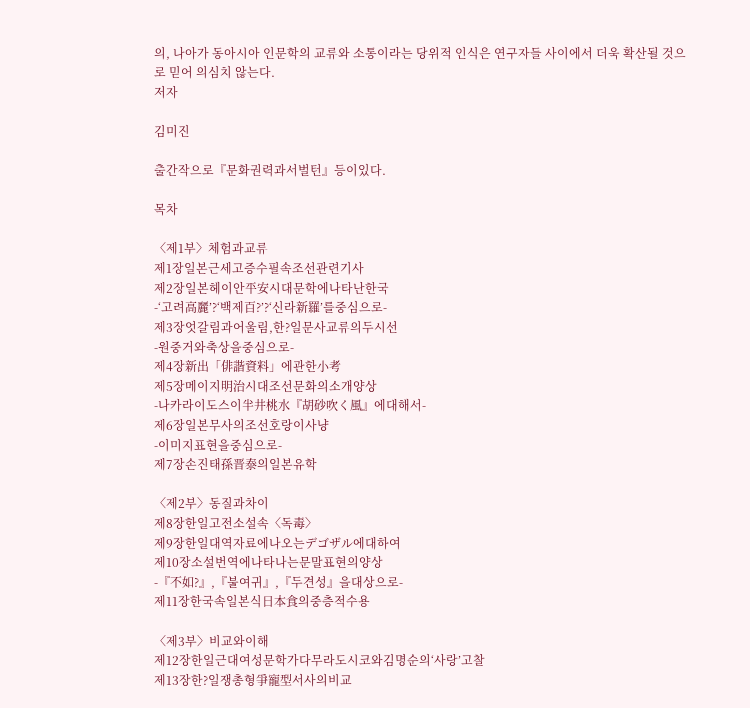의, 나아가 동아시아 인문학의 교류와 소통이라는 당위적 인식은 연구자들 사이에서 더욱 확산될 것으로 믿어 의심치 않는다.
저자

김미진

출간작으로『문화권력과서벌턴』등이있다.

목차

〈제1부〉체험과교류
제1장일본근세고증수필속조선관련기사
제2장일본헤이안平安시대문학에나타난한국
-‘고려高麗’?‘백제百?’?‘신라新羅’를중심으로-
제3장엇갈림과어울림,한?일문사교류의두시선
-원중거와축상을중심으로-
제4장新出「俳諧資料」에관한小考
제5장메이지明治시대조선문화의소개양상
-나카라이도스이半井桃水『胡砂吹く風』에대해서-
제6장일본무사의조선호랑이사냥
-이미지표현을중심으로-
제7장손진태孫晋泰의일본유학

〈제2부〉동질과차이
제8장한일고전소설속〈독毒〉
제9장한일대역자료에나오는デゴザル에대하여
제10장소설번역에나타나는문말표현의양상
-『不如?』,『불여귀』,『두견성』을대상으로-
제11장한국속일본식日本食의중층적수용

〈제3부〉비교와이해
제12장한일근대여성문학가다무라도시코와김명순의‘사랑’고찰
제13장한?일쟁총형爭寵型서사의비교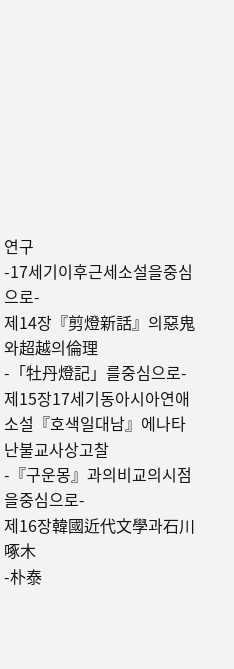연구
-17세기이후근세소설을중심으로-
제14장『剪燈新話』의惡鬼와超越의倫理
-「牡丹燈記」를중심으로-
제15장17세기동아시아연애소설『호색일대남』에나타난불교사상고찰
-『구운몽』과의비교의시점을중심으로-
제16장韓國近代文學과石川啄木
-朴泰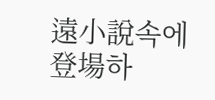遠小說속에登場하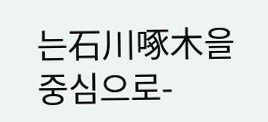는石川啄木을중심으로-